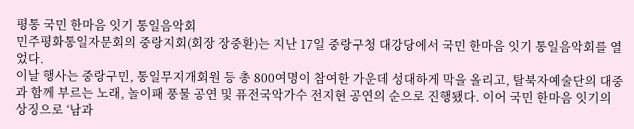평통 국민 한마음 잇기 통일음악회
민주평화통일자문회의 중랑지회(회장 장중환)는 지난 17일 중랑구청 대강당에서 국민 한마음 잇기 통일음악회를 열었다.
이날 행사는 중랑구민, 통일무지개회원 등 총 800여명이 참여한 가운데 성대하게 막을 올리고, 탈북자예술단의 대중과 함께 부르는 노래, 놀이패 풍물 공연 및 퓨전국악가수 전지현 공연의 순으로 진행됐다. 이어 국민 한마음 잇기의 상징으로 ‘남과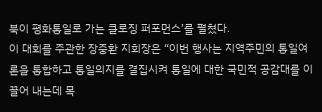북이 평화통일로 가는 클로징 퍼포먼스’를 펼쳤다.
이 대회를 주관한 장중환 지회장은 “이번 행사는 지역주민의 통일여론을 통합하고 통일의지를 결집시켜 통일에 대한 국민적 공감대를 이끌어 내는데 목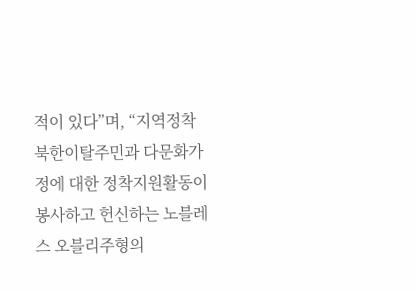적이 있다”며, “지역정착 북한이탈주민과 다문화가정에 대한 정착지원활동이 봉사하고 헌신하는 노블레스 오블리주형의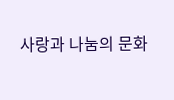사랑과 나눔의 문화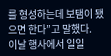를 형성하는데 보탬이 됐으면 한다”고 말했다.
이날 행사에서 일일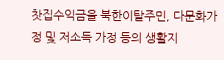찻집수익금을 북한이탈주민, 다문화가정 및 저소득 가정 등의 생활지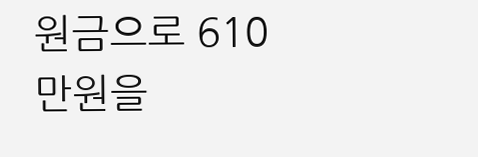원금으로 610만원을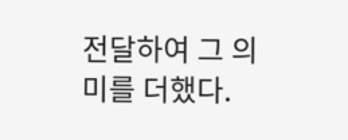전달하여 그 의미를 더했다.